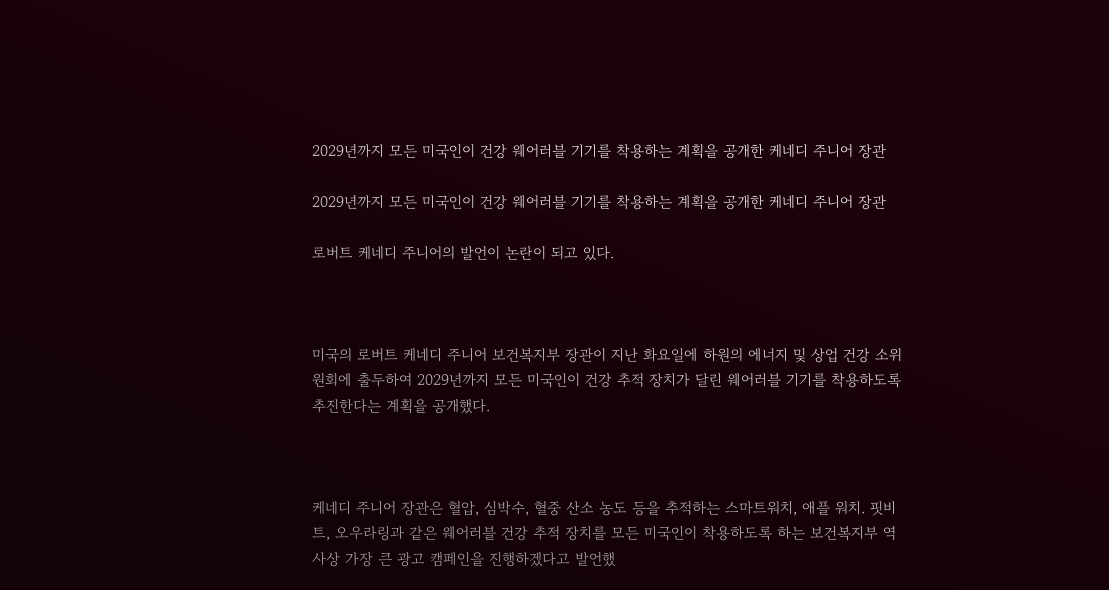2029년까지 모든 미국인이 건강 웨어러블 기기를 착용하는 계획을 공개한 케네디 주니어 장관

2029년까지 모든 미국인이 건강 웨어러블 기기를 착용하는 계획을 공개한 케네디 주니어 장관

로버트 케네디 주니어의 발언이 논란이 되고 있다.



미국의 로버트 케네디 주니어 보건복지부 장관이 지난 화요일에 하원의 에너지 및 상업 건강 소위원회에 출두하여 2029년까지 모든 미국인이 건강 추적 장치가 달린 웨어러블 기기를 착용하도록 추진한다는 계획을 공개했다.



케네디 주니어 장관은 혈압, 심박수, 혈중 산소 농도 등을 추적하는 스마트워치, 애플 워치. 핏비트, 오우라링과 같은 웨어러블 건강 추적 장치를 모든 미국인이 착용하도록 하는 보건복지부 역사상 가장 큰 광고 캠페인을 진행하겠다고 발언했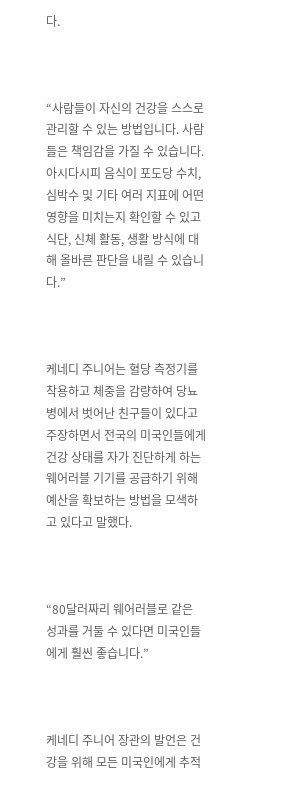다.



“사람들이 자신의 건강을 스스로 관리할 수 있는 방법입니다. 사람들은 책임감을 가질 수 있습니다. 아시다시피 음식이 포도당 수치, 심박수 및 기타 여러 지표에 어떤 영향을 미치는지 확인할 수 있고 식단, 신체 활동, 생활 방식에 대해 올바른 판단을 내릴 수 있습니다.”



케네디 주니어는 혈당 측정기를 착용하고 체중을 감량하여 당뇨병에서 벗어난 친구들이 있다고 주장하면서 전국의 미국인들에게 건강 상태를 자가 진단하게 하는 웨어러블 기기를 공급하기 위해 예산을 확보하는 방법을 모색하고 있다고 말했다.



“80달러짜리 웨어러블로 같은 성과를 거둘 수 있다면 미국인들에게 훨씬 좋습니다.”



케네디 주니어 장관의 발언은 건강을 위해 모든 미국인에게 추적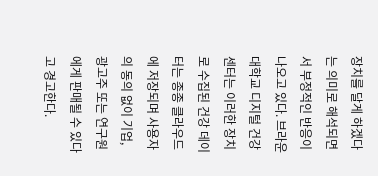장치를 달게 하겠다는 의미로 해석되면서 부정적인 반응이 나오고 있다. 브라운 대학교 디지털 건강 센터는 이러한 장치로 수집된 건강 데이터는 종종 클라우드에 저장되며 사용자의 동의 없이 기업, 광고주 또는 연구원에게 판매될 수 있다고 경고한다.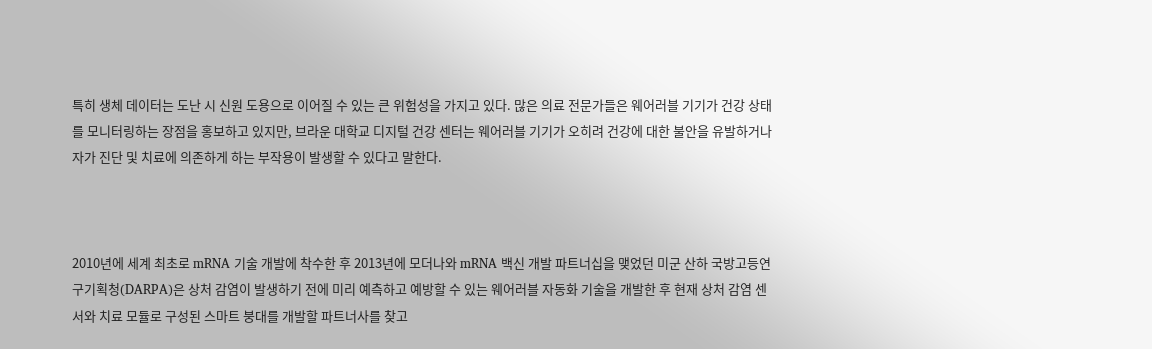특히 생체 데이터는 도난 시 신원 도용으로 이어질 수 있는 큰 위험성을 가지고 있다. 많은 의료 전문가들은 웨어러블 기기가 건강 상태를 모니터링하는 장점을 홍보하고 있지만, 브라운 대학교 디지털 건강 센터는 웨어러블 기기가 오히려 건강에 대한 불안을 유발하거나 자가 진단 및 치료에 의존하게 하는 부작용이 발생할 수 있다고 말한다.



2010년에 세계 최초로 mRNA 기술 개발에 착수한 후 2013년에 모더나와 mRNA 백신 개발 파트너십을 맺었던 미군 산하 국방고등연구기획청(DARPA)은 상처 감염이 발생하기 전에 미리 예측하고 예방할 수 있는 웨어러블 자동화 기술을 개발한 후 현재 상처 감염 센서와 치료 모듈로 구성된 스마트 붕대를 개발할 파트너사를 찾고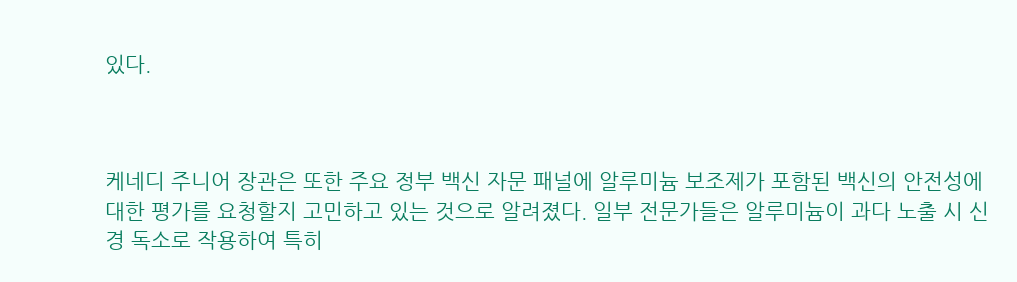있다.



케네디 주니어 장관은 또한 주요 정부 백신 자문 패널에 알루미늄 보조제가 포함된 백신의 안전성에 대한 평가를 요청할지 고민하고 있는 것으로 알려졌다. 일부 전문가들은 알루미늄이 과다 노출 시 신경 독소로 작용하여 특히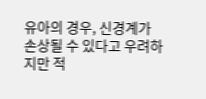유아의 경우, 신경계가 손상될 수 있다고 우려하지만 적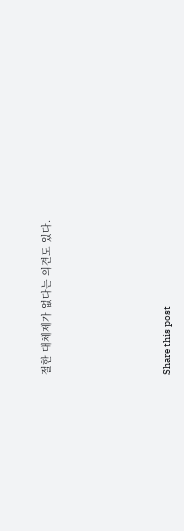절한 대체제가 없다는 의견도 있다.







Share this post